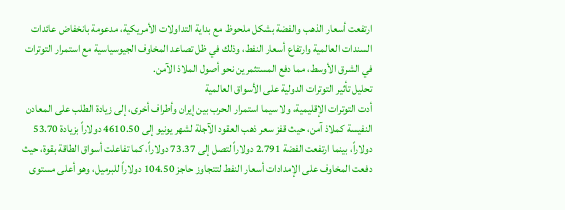ارتفعت أسعار الذهب والفضة بشكل ملحوظ مع بداية التداولات الأمريكية، مدعومة بانخفاض عائدات السندات العالمية وارتفاع أسعار النفط، وذلك في ظل تصاعد المخاوف الجيوسياسية مع استمرار التوترات في الشرق الأوسط، مما دفع المستثمرين نحو أصول الملاذ الآمن.
تحليل تأثير التوترات الدولية على الأسواق العالمية
أدت التوترات الإقليمية، ولا سيما استمرار الحرب بين إيران وأطراف أخرى، إلى زيادة الطلب على المعادن النفيسة كملاذ آمن، حيث قفز سعر ذهب العقود الآجلة لشهر يونيو إلى 4610.50 دولاراً بزيادة 53.70 دولاراً، بينما ارتفعت الفضة 2.791 دولاراً لتصل إلى 73.37 دولاراً، كما تفاعلت أسواق الطاقة بقوة، حيث دفعت المخاوف على الإمدادات أسعار النفط لتتجاوز حاجز 104.50 دولاراً للبرميل، وهو أعلى مستوى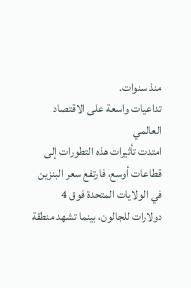منذ سنوات.
تداعيات واسعة على الاقتصاد العالمي
امتدت تأثيرات هذه التطورات إلى قطاعات أوسع، فارتفع سعر البنزين في الولايات المتحدة فوق 4 دولارات للجالون، بينما تشهد منطقة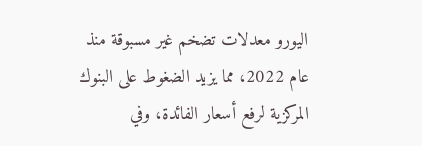اليورو معدلات تضخم غير مسبوقة منذ عام 2022، مما يزيد الضغوط على البنوك المركزية لرفع أسعار الفائدة، وفي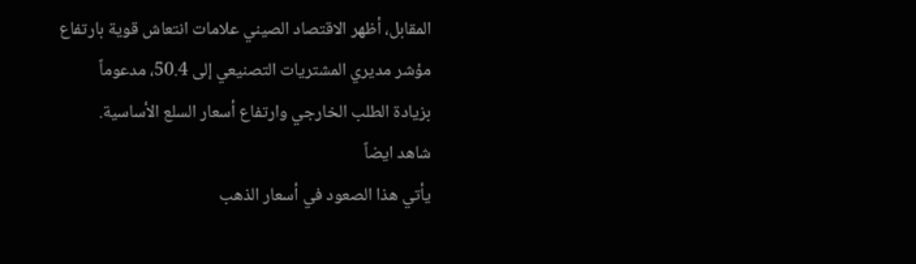المقابل، أظهر الاقتصاد الصيني علامات انتعاش قوية بارتفاع مؤشر مديري المشتريات التصنيعي إلى 50.4، مدعوماً بزيادة الطلب الخارجي وارتفاع أسعار السلع الأساسية.
شاهد ايضاً
يأتي هذا الصعود في أسعار الذهب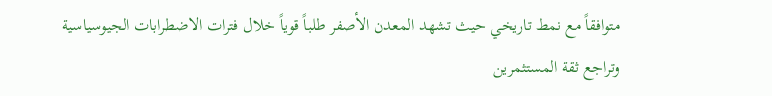متوافقاً مع نمط تاريخي حيث تشهد المعدن الأصفر طلباً قوياً خلال فترات الاضطرابات الجيوسياسية وتراجع ثقة المستثمرين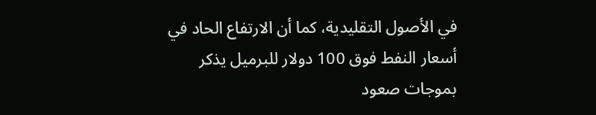في الأصول التقليدية، كما أن الارتفاع الحاد في أسعار النفط فوق 100 دولار للبرميل يذكر بموجات صعود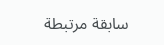سابقة مرتبطة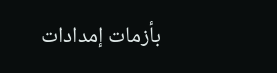بأزمات إمدادات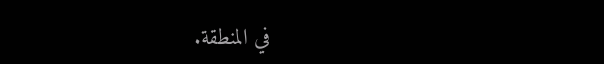في المنطقة.